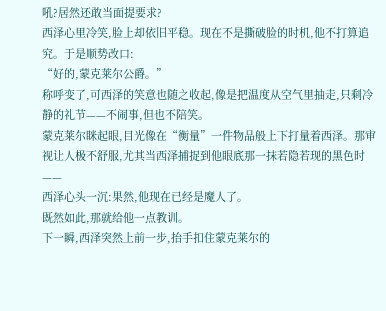吼?居然还敢当面提要求?
西泽心里冷笑,脸上却依旧平稳。现在不是撕破脸的时机,他不打算追究。于是顺势改口:
“好的,蒙克莱尔公爵。”
称呼变了,可西泽的笑意也随之收起,像是把温度从空气里抽走,只剩冷静的礼节——不闹事,但也不陪笑。
蒙克莱尔眯起眼,目光像在“衡量”一件物品般上下打量着西泽。那审视让人极不舒服,尤其当西泽捕捉到他眼底那一抹若隐若现的黑色时——
西泽心头一沉:果然,他现在已经是魔人了。
既然如此,那就给他一点教训。
下一瞬,西泽突然上前一步,抬手扣住蒙克莱尔的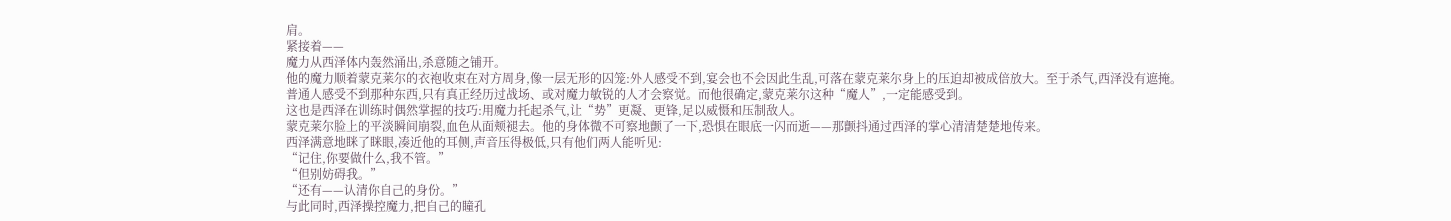肩。
紧接着——
魔力从西泽体内轰然涌出,杀意随之铺开。
他的魔力顺着蒙克莱尔的衣袍收束在对方周身,像一层无形的囚笼:外人感受不到,宴会也不会因此生乱,可落在蒙克莱尔身上的压迫却被成倍放大。至于杀气,西泽没有遮掩。
普通人感受不到那种东西,只有真正经历过战场、或对魔力敏锐的人才会察觉。而他很确定,蒙克莱尔这种“魔人”,一定能感受到。
这也是西泽在训练时偶然掌握的技巧:用魔力托起杀气,让“势”更凝、更锋,足以威慑和压制敌人。
蒙克莱尔脸上的平淡瞬间崩裂,血色从面颊褪去。他的身体微不可察地颤了一下,恐惧在眼底一闪而逝——那颤抖通过西泽的掌心清清楚楚地传来。
西泽满意地眯了眯眼,凑近他的耳侧,声音压得极低,只有他们两人能听见:
“记住,你要做什么,我不管。”
“但别妨碍我。”
“还有——认清你自己的身份。”
与此同时,西泽操控魔力,把自己的瞳孔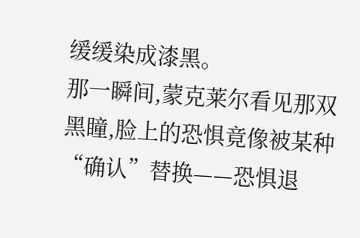缓缓染成漆黑。
那一瞬间,蒙克莱尔看见那双黑瞳,脸上的恐惧竟像被某种“确认”替换——恐惧退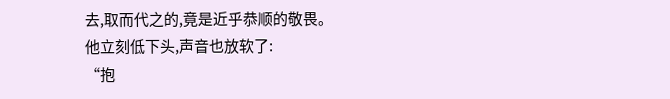去,取而代之的,竟是近乎恭顺的敬畏。
他立刻低下头,声音也放软了:
“抱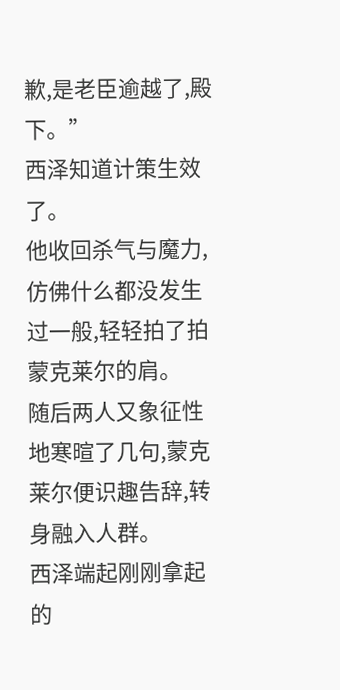歉,是老臣逾越了,殿下。”
西泽知道计策生效了。
他收回杀气与魔力,仿佛什么都没发生过一般,轻轻拍了拍蒙克莱尔的肩。
随后两人又象征性地寒暄了几句,蒙克莱尔便识趣告辞,转身融入人群。
西泽端起刚刚拿起的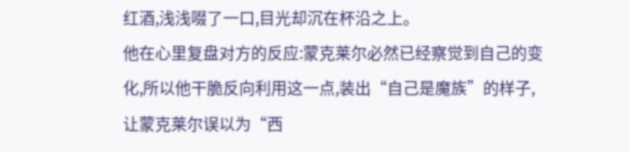红酒,浅浅啜了一口,目光却沉在杯沿之上。
他在心里复盘对方的反应:蒙克莱尔必然已经察觉到自己的变化,所以他干脆反向利用这一点,装出“自己是魔族”的样子,让蒙克莱尔误以为“西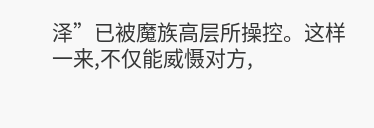泽”已被魔族高层所操控。这样一来,不仅能威慑对方,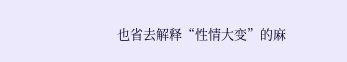也省去解释“性情大变”的麻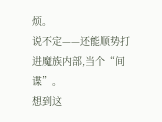烦。
说不定——还能顺势打进魔族内部,当个“间谍”。
想到这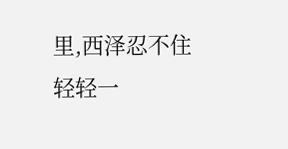里,西泽忍不住轻轻一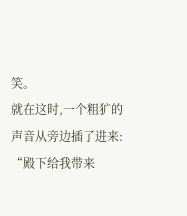笑。
就在这时,一个粗犷的声音从旁边插了进来:
“殿下给我带来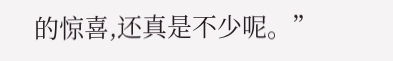的惊喜,还真是不少呢。”